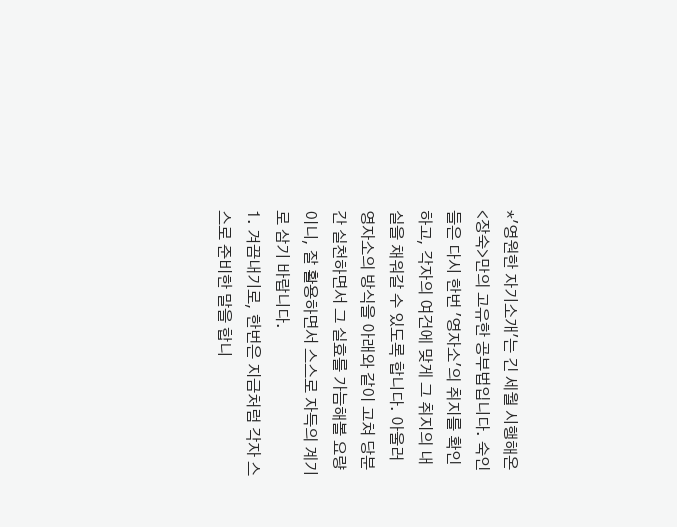*'영원한 자기소개'는 긴 세월 시행해온 <장숙>만의 고유한 공부법입니다. 숙인들은 다시 한번 '영자소'의 취지를 확인하고, 각자의 여건에 맞게 그 취지의 내실을 채워갈 수 있도록 합니다. 아울러 영자소의 방식을 아래와 같이 고쳐 당분간 실천하면서 그 실효를 가늠해볼 요량이니, 잘 활용하면서 스스로 자득의 계기로 삼기 바랍니다.
1. 겨끔내기로, 한번은 지금처럼 각자 스스로 준비한 말을 합니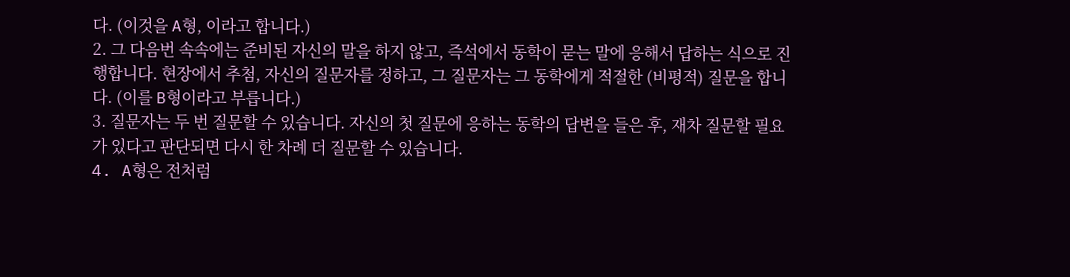다. (이것을 A형, 이라고 합니다.)
2. 그 다음번 속속에는 준비된 자신의 말을 하지 않고, 즉석에서 동학이 묻는 말에 응해서 답하는 식으로 진행합니다. 현장에서 추첨, 자신의 질문자를 정하고, 그 질문자는 그 동학에게 적절한 (비평적) 질문을 합니다. (이를 B형이라고 부릅니다.)
3. 질문자는 두 번 질문할 수 있습니다. 자신의 첫 질문에 응하는 동학의 답변을 들은 후, 재차 질문할 필요가 있다고 판단되면 다시 한 차례 더 질문할 수 있습니다.
4. A형은 전처럼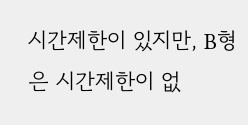시간제한이 있지만, B형은 시간제한이 없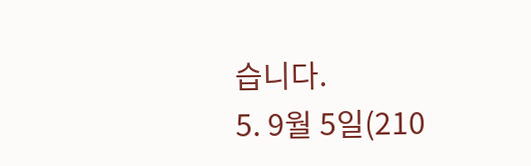습니다.
5. 9월 5일(210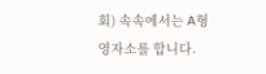회) 속속에서는 A형 영자소를 합니다.